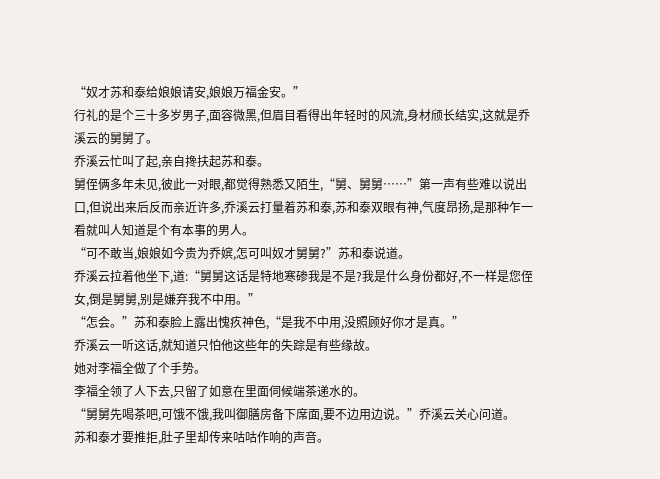“奴才苏和泰给娘娘请安,娘娘万福金安。”
行礼的是个三十多岁男子,面容微黑,但眉目看得出年轻时的风流,身材颀长结实,这就是乔溪云的舅舅了。
乔溪云忙叫了起,亲自搀扶起苏和泰。
舅侄俩多年未见,彼此一对眼,都觉得熟悉又陌生,“舅、舅舅……”第一声有些难以说出口,但说出来后反而亲近许多,乔溪云打量着苏和泰,苏和泰双眼有神,气度昂扬,是那种乍一看就叫人知道是个有本事的男人。
“可不敢当,娘娘如今贵为乔嫔,怎可叫奴才舅舅?”苏和泰说道。
乔溪云拉着他坐下,道:“舅舅这话是特地寒碜我是不是?我是什么身份都好,不一样是您侄女,倒是舅舅,别是嫌弃我不中用。”
“怎会。”苏和泰脸上露出愧疚神色,“是我不中用,没照顾好你才是真。”
乔溪云一听这话,就知道只怕他这些年的失踪是有些缘故。
她对李福全做了个手势。
李福全领了人下去,只留了如意在里面伺候端茶递水的。
“舅舅先喝茶吧,可饿不饿,我叫御膳房备下席面,要不边用边说。”乔溪云关心问道。
苏和泰才要推拒,肚子里却传来咕咕作响的声音。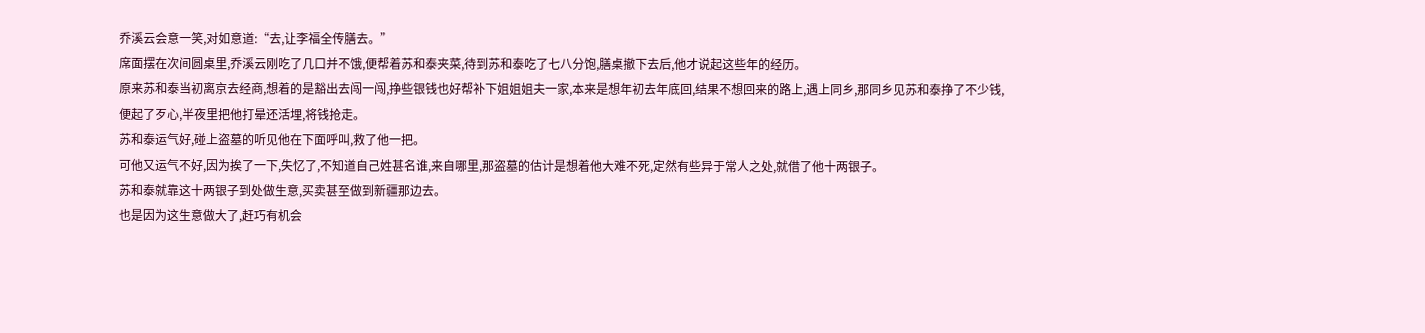乔溪云会意一笑,对如意道:“去,让李福全传膳去。”
席面摆在次间圆桌里,乔溪云刚吃了几口并不饿,便帮着苏和泰夹菜,待到苏和泰吃了七八分饱,膳桌撤下去后,他才说起这些年的经历。
原来苏和泰当初离京去经商,想着的是豁出去闯一闯,挣些银钱也好帮补下姐姐姐夫一家,本来是想年初去年底回,结果不想回来的路上,遇上同乡,那同乡见苏和泰挣了不少钱,便起了歹心,半夜里把他打晕还活埋,将钱抢走。
苏和泰运气好,碰上盗墓的听见他在下面呼叫,救了他一把。
可他又运气不好,因为挨了一下,失忆了,不知道自己姓甚名谁,来自哪里,那盗墓的估计是想着他大难不死,定然有些异于常人之处,就借了他十两银子。
苏和泰就靠这十两银子到处做生意,买卖甚至做到新疆那边去。
也是因为这生意做大了,赶巧有机会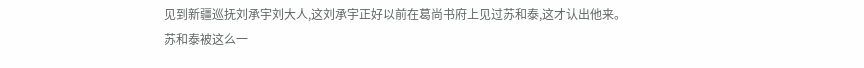见到新疆巡抚刘承宇刘大人,这刘承宇正好以前在葛尚书府上见过苏和泰,这才认出他来。
苏和泰被这么一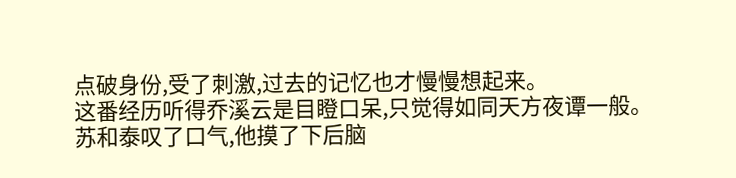点破身份,受了刺激,过去的记忆也才慢慢想起来。
这番经历听得乔溪云是目瞪口呆,只觉得如同天方夜谭一般。
苏和泰叹了口气,他摸了下后脑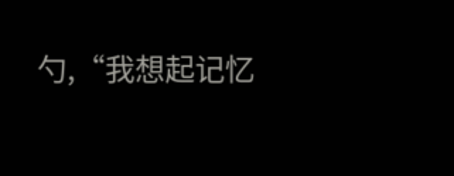勺,“我想起记忆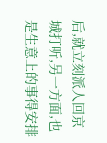后,就立刻派人回京城打听,另一方面,也是生意上的事得安排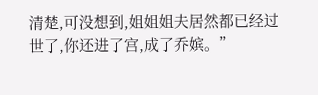清楚,可没想到,姐姐姐夫居然都已经过世了,你还进了宫,成了乔嫔。”